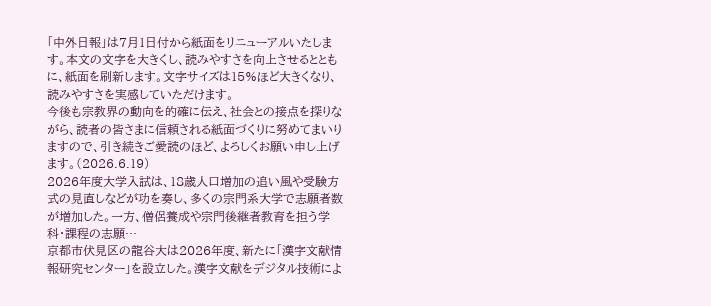「中外日報」は7月1日付から紙面をリニューアルいたします。本文の文字を大きくし、読みやすさを向上させるとともに、紙面を刷新します。文字サイズは15%ほど大きくなり、読みやすさを実感していただけます。
今後も宗教界の動向を的確に伝え、社会との接点を探りながら、読者の皆さまに信頼される紙面づくりに努めてまいりますので、引き続きご愛読のほど、よろしくお願い申し上げます。(2026.6.19)
2026年度大学入試は、18歳人口増加の追い風や受験方式の見直しなどが功を奏し、多くの宗門系大学で志願者数が増加した。一方、僧侶養成や宗門後継者教育を担う学科・課程の志願…
京都市伏見区の龍谷大は2026年度、新たに「漢字文献情報研究センター」を設立した。漢字文献をデジタル技術によ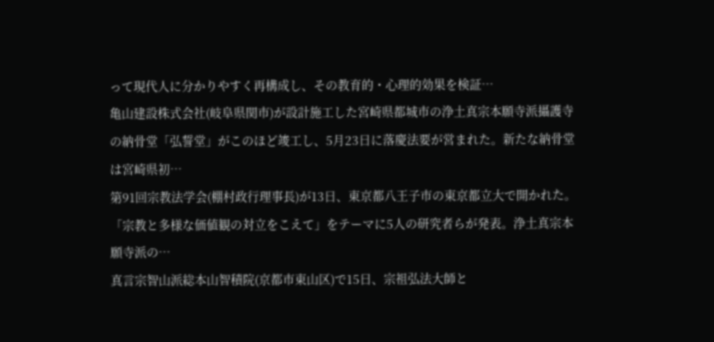って現代人に分かりやすく再構成し、その教育的・心理的効果を検証…
亀山建設株式会社(岐阜県関市)が設計施工した宮崎県都城市の浄土真宗本願寺派攝護寺の納骨堂「弘誓堂」がこのほど竣工し、5月23日に落慶法要が営まれた。新たな納骨堂は宮崎県初…
第91回宗教法学会(棚村政行理事長)が13日、東京都八王子市の東京都立大で開かれた。「宗教と多様な価値観の対立をこえて」をテーマに5人の研究者らが発表。浄土真宗本願寺派の…
真言宗智山派総本山智積院(京都市東山区)で15日、宗祖弘法大師と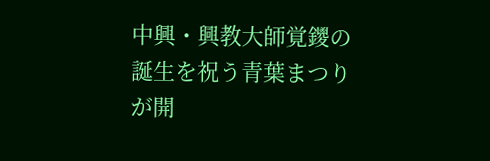中興・興教大師覚鑁の誕生を祝う青葉まつりが開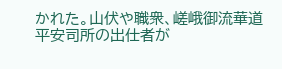かれた。山伏や職衆、嵯峨御流華道平安司所の出仕者が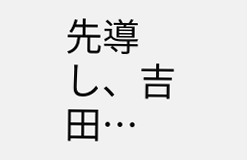先導し、吉田…